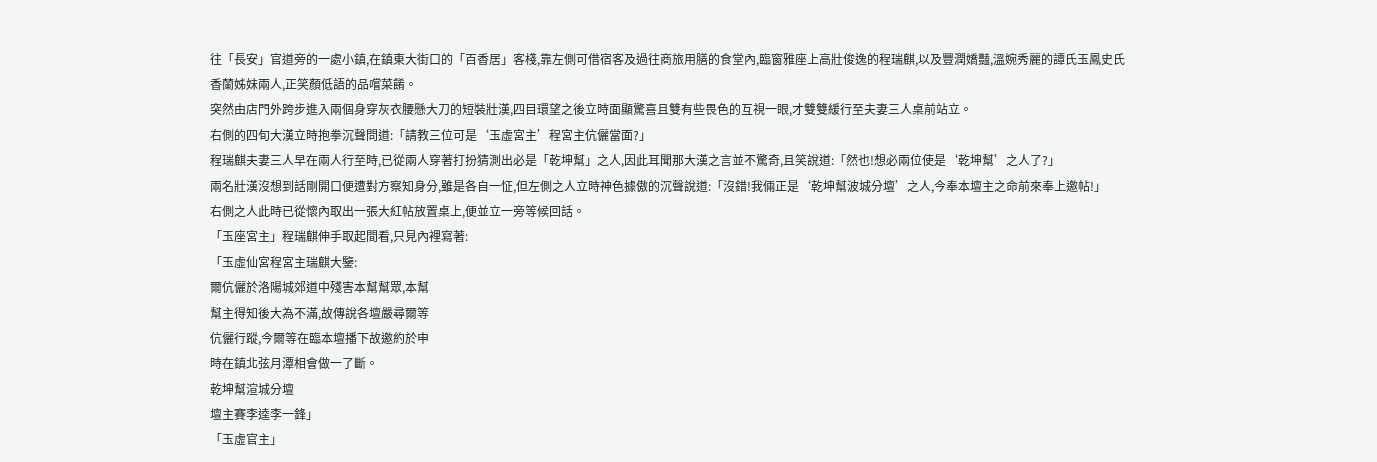往「長安」官道旁的一處小鎮,在鎮東大街口的「百香居」客棧,靠左側可借宿客及過往商旅用膳的食堂內,臨窗雅座上高壯俊逸的程瑞麒,以及豐潤嬌豔,溫婉秀麗的譚氏玉鳳史氏香蘭姊妹兩人,正笑顏低語的品嚐菜餚。
突然由店門外跨步進入兩個身穿灰衣腰懸大刀的短裝壯漢,四目環望之後立時面顯驚喜且雙有些畏色的互視一眼,才雙雙緩行至夫妻三人桌前站立。
右側的四旬大漢立時抱拳沉聲問道:「請教三位可是‘玉虛宮主’程宮主伉儷當面?」
程瑞麒夫妻三人早在兩人行至時,已從兩人穿著打扮猜測出必是「乾坤幫」之人,因此耳聞那大漢之言並不驚奇,且笑說道:「然也!想必兩位使是‘乾坤幫’之人了?」
兩名壯漢沒想到話剛開口便遭對方察知身分,雖是各自一怔,但左側之人立時神色據傲的沉聲說道:「沒錯!我倆正是‘乾坤幫波城分壇’之人,今奉本壇主之命前來奉上邀帖!」
右側之人此時已從懷內取出一張大紅帖放置桌上,便並立一旁等候回話。
「玉座宮主」程瑞麒伸手取起間看,只見內裡寫著:
「玉虛仙宮程宮主瑞麒大鑒:
爾伉儷於洛陽城郊道中殘害本幫幫眾,本幫
幫主得知後大為不滿,故傳說各壇嚴尋爾等
伉儷行蹤,今爾等在臨本壇播下故邀約於申
時在鎮北弦月潭相會做一了斷。
乾坤幫渲城分壇
壇主賽李逵李一鋒」
「玉虛官主」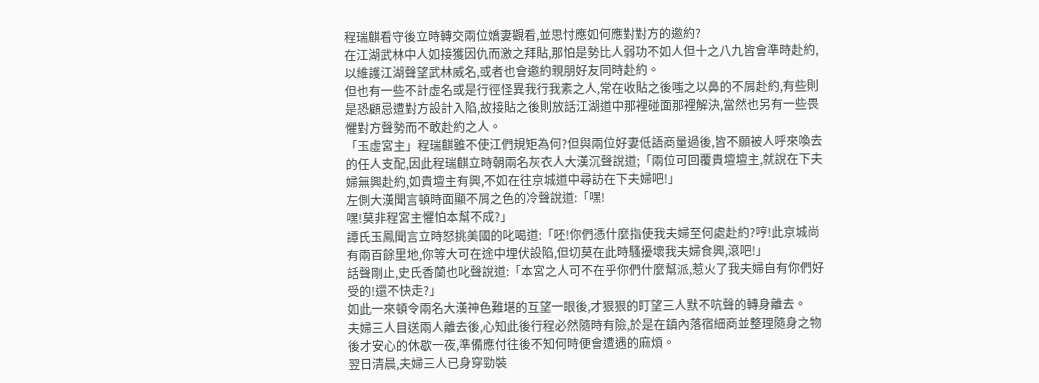程瑞麒看守後立時轉交兩位嬌妻觀看,並思忖應如何應對對方的邀約?
在江湖武林中人如接獲因仇而激之拜貼,那怕是勢比人弱功不如人但十之八九皆會準時赴約,以維護江湖聲望武林威名,或者也會邀約親朋好友同時赴約。
但也有一些不計虛名或是行徑怪異我行我素之人,常在收貼之後嗤之以鼻的不屑赴約,有些則是恐顧忌遭對方設計入陷,故接貼之後則放話江湖道中那裡碰面那裡解決,當然也另有一些畏懼對方聲勢而不敢赴約之人。
「玉虛宮主」程瑞麒雖不使江們規矩為何?但與兩位好妻低語商量過後,皆不願被人呼來喚去的任人支配,因此程瑞麒立時朝兩名灰衣人大漢沉聲說道;「兩位可回覆貴壇壇主,就說在下夫婦無興赴約,如貴壇主有興,不如在往京城道中尋訪在下夫婦吧!」
左側大漢聞言頓時面顯不屑之色的冷聲說道:「嘿!
嘿!莫非程宮主懼怕本幫不成?」
譚氏玉鳳聞言立時怒挑美國的叱喝道:「呸!你們憑什麼指使我夫婦至何處赴約?哼!此京城尚有兩百餘里地,你等大可在途中埋伏設陷,但切莫在此時騷擾壞我夫婦食興,滾吧!」
話聲剛止,史氏香蘭也叱聲說道:「本宮之人可不在乎你們什麼幫派,惹火了我夫婦自有你們好受的!還不快走?」
如此一來頓令兩名大漢神色難堪的互望一眼後,才狠狠的盯望三人默不吭聲的轉身離去。
夫婦三人目送兩人離去後,心知此後行程必然隨時有險,於是在鎮內落宿細商並整理隨身之物後才安心的休歇一夜,準備應付往後不知何時便會遭遇的麻煩。
翌日清晨,夫婦三人已身穿勁裝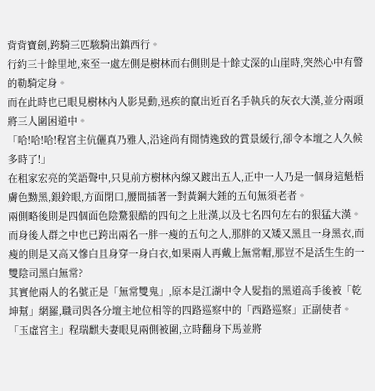背背寶劍,跨騎三匹駿騎出鎮西行。
行約三十餘里地,來至一處左側是樹林而右側則是十餘丈深的山崖時,突然心中有警的勒騎定身。
而在此時也已眼見樹林內人影晃動,迅疾的竄出近百名手執兵的灰衣大漢,並分兩頭將三人圍困道中。
「哈!哈!哈!程宮主伉儷真乃雅人,沿途尚有閒情逸致的賞景緩行,卻令本壇之人久候多時了!」
在租家宏亮的笑語聲中,只見前方樹林內線又踱出五人,正中一人乃是一個身這魁梧膚色黝黑,銀鈴眼,方面閉口,腰間插著一對黃鋼大錘的五旬無須老者。
兩側略後則是四個面色陰騖狠酷的四旬之上壯漢,以及七名四句左右的狠猛大漢。
而身後人群之中也已跨出兩名一胖一瘦的五句之人,那胖的又矮又黑且一身黑衣,而瘦的則是又高又慘白且身穿一身白衣,如果兩人再戴上無常帽,那豈不是活生生的一雙陰司黑白無常?
其實他兩人的名號正是「無常雙鬼」,原本是江湖中令人髮指的黑道高手後被「乾坤幫」網羅,職司與各分壇主地位相等的四路巡察中的「西路巡察」正副使者。
「玉虛宮主」程瑞麒夫妻眼見兩側被圍,立時翻身下馬並將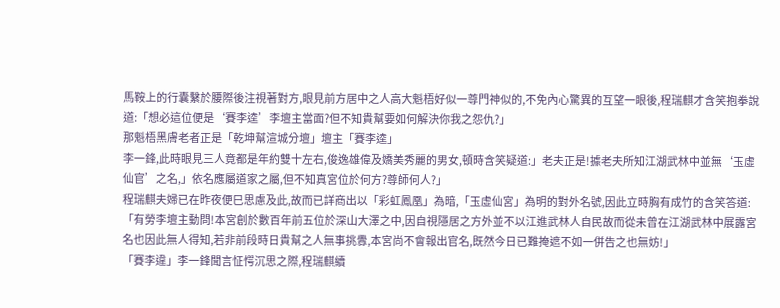馬鞍上的行囊繫於腰際後注視著對方,眼見前方居中之人高大魁梧好似一尊門神似的,不免內心驚異的互望一眼後,程瑞麒才含笑抱拳說道:「想必這位便是‘賽李逵’李壇主當面?但不知貴幫要如何解決你我之怨仇?」
那魁梧黑膚老者正是「乾坤幫渲城分壇」壇主「賽李逵」
李一鋒,此時眼見三人竟都是年約雙十左右,俊逸雄偉及嬌美秀麗的男女,頓時含笑疑道:」老夫正是!據老夫所知江湖武林中並無‘玉虛仙官’之名,」依名應屬道家之屬,但不知真宮位於何方?尊師何人?」
程瑞麒夫婦已在昨夜便巳思慮及此,故而已詳商出以「彩虹鳳凰」為暗,「玉虛仙宮」為明的對外名號,因此立時胸有成竹的含笑答道:「有勞李壇主動問!本宮創於數百年前五位於深山大澤之中,因自視隱居之方外並不以江進武林人自民故而從未曾在江湖武林中展露宮名也因此無人得知,若非前段時日貴幫之人無事挑釁,本宮尚不會報出官名,既然今日已難掩遮不如一併告之也無妨!」
「賽李違」李一鋒聞言怔愕沉思之際,程瑞麒續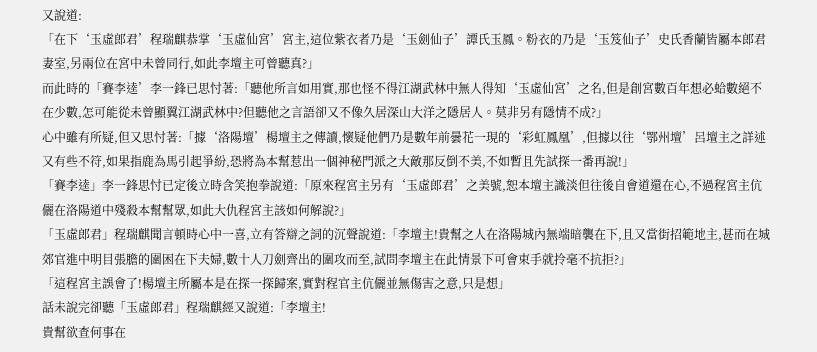又說道:
「在下‘玉虛郎君’程瑞麒恭掌‘玉虛仙宮’宮主,這位紫衣者乃是‘玉劍仙子’譚氏玉鳳。粉衣的乃是‘玉笈仙子’史氏香蘭皆屬本郎君妻室,另兩位在宮中未曾同行,如此李壇主可曾聽真?」
而此時的「賽李逵’李一鋒已思忖著:「聽他所言如用實,那也怪不得江湖武林中無人得知‘玉虛仙宮’之名,但是創宮數百年想必蛤數絕不在少數,怎可能從未曾顯翼江湖武林中?但聽他之言語卻又不像久居深山大洋之隱居人。莫非另有隱情不成?」
心中雖有所疑,但又思忖著:「據‘洛陽壇’楊壇主之傳讀,懷疑他們乃是數年前曇花一現的‘彩虹鳳凰’,但據以往‘鄂州壇’呂壇主之詳述又有些不符,如果指鹿為馬引起爭紛,恐將為本幫惹出一個神秘門派之大敵那反倒不美,不如暫且先試探一番再說!」
「賽李逵」李一鋒思忖已定後立時含笑抱拳說道:「原來程宮主另有‘玉虛郎君’之美號,恕本壇主識淡但往後自會道還在心,不過程宮主伉儷在洛陽道中殘殺本幫幫眾,如此大仇程宮主該如何解說?」
「玉虛郎君」程瑞麒聞言頓時心中一喜,立有答辯之詞的沉聲說道:「李壇主!貴幫之人在洛陽城內無端暗襲在下,且又當街招範地主,甚而在城郊官進中明目張膽的圍困在下夫婦,數十人刀劍齊出的圍攻而至,試問李壇主在此情景下可會束手就拎毫不抗拒?」
「這程宮主誤會了!楊壇主所屬本是在探一探歸案,實對程官主伉儷並無傷害之意,只是想」
話未說完卻聽「玉虛郎君」程瑞麒經又說道:「李壇主!
貴幫欲查何事在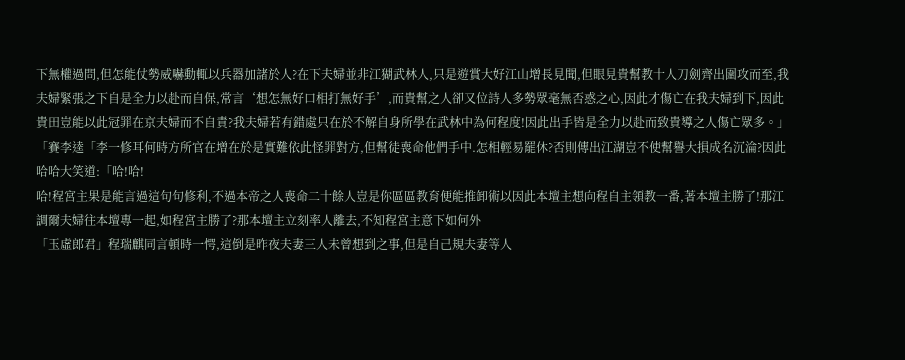下無權過問,但怎能仗勢威嚇動輒以兵器加諸於人?在下夫婦並非江猢武林人,只是遊賞大好江山增長見聞,但眼見貴幫教十人刀劍齊出圍攻而至,我夫婦緊張之下自是全力以赴而自保,常言‘想怎無好口相打無好手’,而貴幫之人卻又位詩人多勢眾毫無否惑之心,因此才傷亡在我夫婦到下,因此貴田豈能以此冠罪在京夫婦而不自責?我夫婦若有錯處只在於不解自身所學在武林中為何程度!因此出手皆是全力以赴而致貴導之人傷亡眾多。」
「賽李逵「李一修耳何時方所官在增在於是實難依此怪罪對方,但幫徒喪命他們手中.怎相輕易罷休?否則傳出江湖豈不使幫譽大損成名沉淪?因此哈哈大笑道:「哈!哈!
哈!程宮主果是能言過這句句修利,不過本帝之人喪命二十餘人豈是你區區教育便能推卸術以因此本壇主想向程自主領教一番,著本壇主勝了!那江調爾夫婦往本壇專一起,如程宮主勝了?那本壇主立刻率人離去,不知程宮主意下如何外
「玉虛郎君」程瑞麒同言頓時一愕,這倒是昨夜夫妻三人未曾想到之事,但是自己規夫妻等人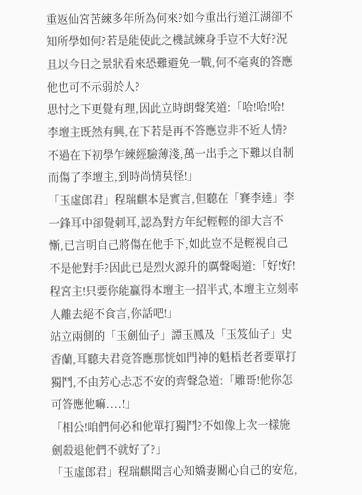重返仙宮苦練多年所為何來?如今重出行道江湖卻不知所學如何?若是能使此之機試練身手豈不大好?況且以今日之景狀看來恐難避免一戰,何不毫爽的答應他也可不示弱於人?
思忖之下更覺有理,因此立時朗聲笑道:「哈!哈!哈!
李壇主既然有興,在下若是再不答應豈非不近人情?不過在下初學乍練經驗薄淺,萬一出手之下難以自制而傷了李壇主,到時尚情莫怪!」
「玉虛郎君」程瑞麒本是實言,但聽在「賽李逵」李一鋒耳中卻覺刺耳,認為對方年紀輕輕的卻大言不慚,已言明自己將傷在他手下,如此豈不是輕視自己不是他對手?因此已是烈火源升的厲聲喝道:「好!好!程宮主!只要你能贏得本壇主一招半式,本壇主立刻率人離去絕不食言,你話吧!」
站立兩側的「玉劍仙子」譚玉鳳及「玉笈仙子」史香蘭,耳聽夫君竟答應那恍如門神的魁梧老者要單打獨鬥,不由芳心忐忑不安的齊聲急道:「雕哥!他你怎可答應他嘛....!」
「相公!咱們何必和他單打獨鬥?不如像上次一樣施劍殺退他們不就好了?」
「玉虛郎君」程瑞麒聞言心知嬌妻關心自己的安危,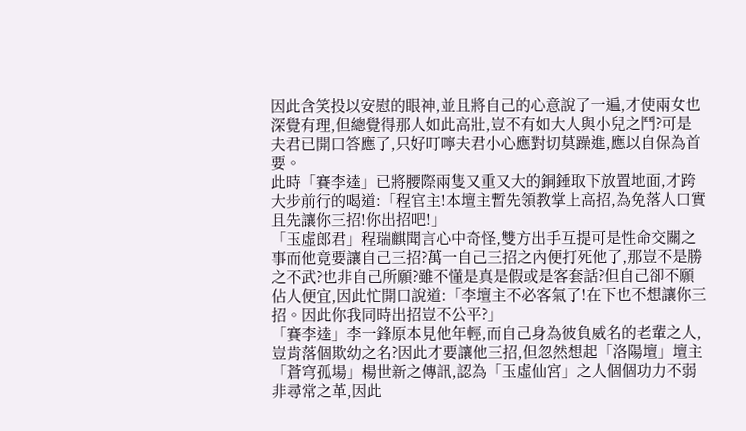因此含笑投以安慰的眼神,並且將自己的心意說了一遍,才使兩女也深覺有理,但總覺得那人如此高壯,豈不有如大人與小兒之鬥?可是夫君已開口答應了,只好叮嚀夫君小心應對切莫躁進,應以自保為首要。
此時「賽李逵」已將腰際兩隻又重又大的銅錘取下放置地面,才跨大步前行的喝道:「程官主!本壇主暫先領教掌上高招,為免落人口實且先讓你三招!你出招吧!」
「玉虛郎君」程瑞麒聞言心中奇怪,雙方出手互提可是性命交關之事而他竟要讓自己三招?萬一自己三招之內便打死他了,那豈不是勝之不武?也非自己所願?雖不懂是真是假或是客套話?但自己卻不願佔人便宜,因此忙開口說道:「李壇主不必客氣了!在下也不想讓你三招。因此你我同時出招豈不公平?」
「賽李逵」李一鋒原本見他年輕,而自己身為彼負威名的老輩之人,豈肯落個欺幼之名?因此才要讓他三招,但忽然想起「洛陽壇」壇主「蒼穹孤場」楊世新之傳訊,認為「玉虛仙宮」之人個個功力不弱非尋常之革,因此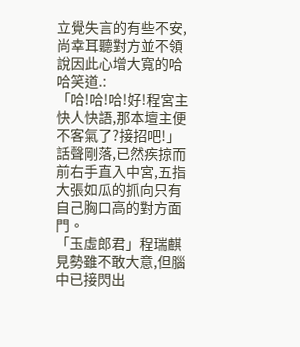立覺失言的有些不安,尚幸耳聽對方並不領說因此心增大寬的哈哈笑道.:
「哈!哈!哈!好!程宮主快人快語,那本壇主便不客氣了?接招吧!」
話聲剛落,已然疾掠而前右手直入中宮,五指大張如瓜的抓向只有自己胸口高的對方面門。
「玉虛郎君」程瑞麒見勢雖不敢大意,但腦中已接閃出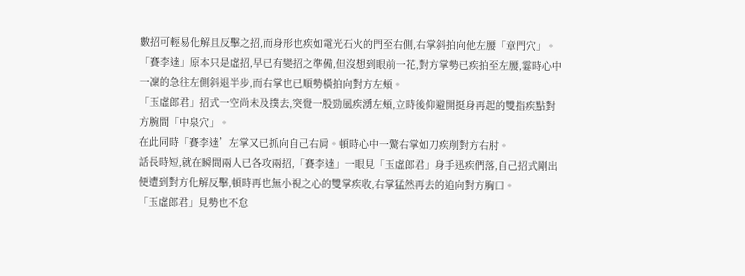數招可輕易化解且反擊之招,而身形也疾如電光石火的門至右側,右掌斜拍向他左腰「章門穴」。
「賽李逵」原本只是虛招,早已有變招之準備,但沒想到眼前一花,對方掌勢已疾拍至左腰,霎時心中一凜的急往左側斜退半步,而右掌也已順勢橫拍向對方左頰。
「玉虛郎君」招式一空尚未及撲去,突覺一股勁風疾湧左頰,立時後仰避開挺身再起的雙指疾點對方腕間「中泉穴」。
在此同時「賽李逵’左掌又已抓向自己右肩。頓時心中一驚右掌如刀疾削對方右肘。
話長時短,就在瞬間兩人已各攻兩招,「賽李逵」一眼見「玉虛郎君」身手迅疾們落,自己招式剛出便遭到對方化解反擊,頓時再也無小視之心的雙掌疾收,右掌猛然再去的追向對方胸口。
「玉虛郎君」見勢也不怠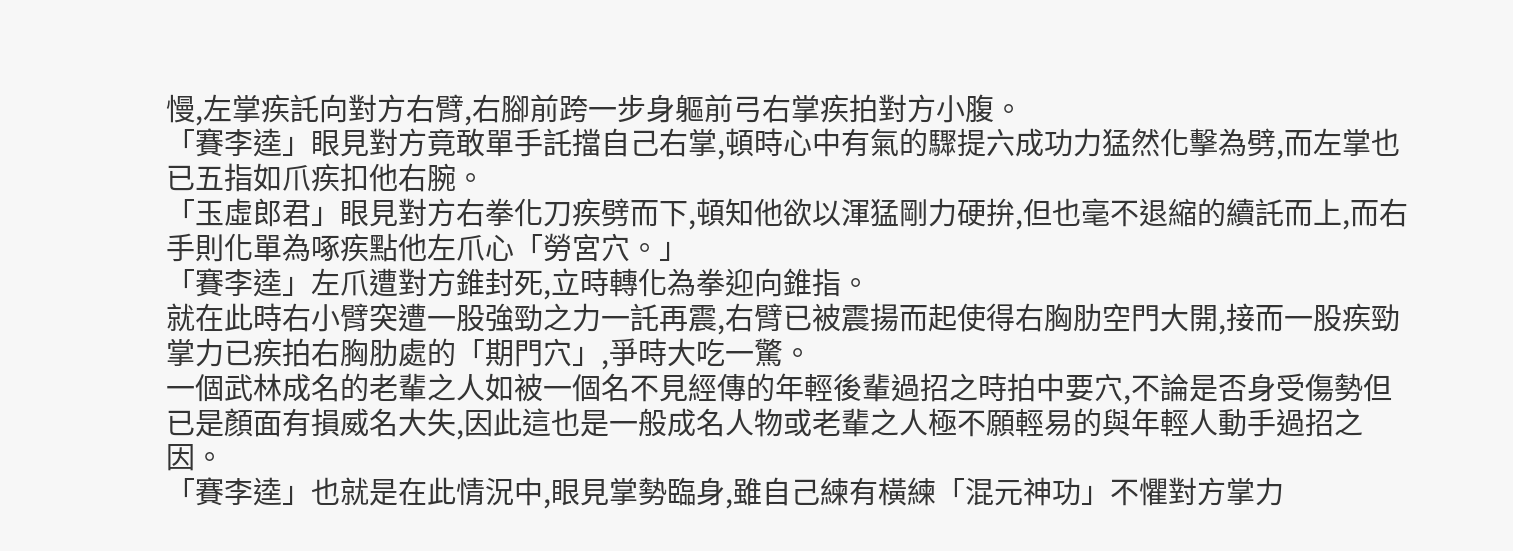慢,左掌疾託向對方右臂,右腳前跨一步身軀前弓右掌疾拍對方小腹。
「賽李逵」眼見對方竟敢單手託擋自己右掌,頓時心中有氣的驟提六成功力猛然化擊為劈,而左掌也已五指如爪疾扣他右腕。
「玉虛郎君」眼見對方右拳化刀疾劈而下,頓知他欲以渾猛剛力硬拚,但也毫不退縮的續託而上,而右手則化單為啄疾點他左爪心「勞宮穴。」
「賽李逵」左爪遭對方錐封死,立時轉化為拳迎向錐指。
就在此時右小臂突遭一股強勁之力一託再震,右臂已被震揚而起使得右胸肋空門大開,接而一股疾勁掌力已疾拍右胸肋處的「期門穴」,爭時大吃一驚。
一個武林成名的老輩之人如被一個名不見經傳的年輕後輩過招之時拍中要穴,不論是否身受傷勢但已是顏面有損威名大失,因此這也是一般成名人物或老輩之人極不願輕易的與年輕人動手過招之因。
「賽李逵」也就是在此情況中,眼見掌勢臨身,雖自己練有橫練「混元神功」不懼對方掌力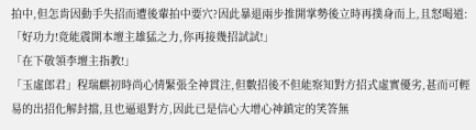拍中,但怎肯因動手失招而遭後輩拍中要穴?因此暴退兩步推開掌勢後立時再撲身而上,且怒喝道:「好功力!竟能震開本壇主雄猛之力,你再接幾招試試!」
「在下敬領李壇主指教!」
「玉虛郎君」程瑞麒初時尚心情緊張全神貫注,但數招後不但能察知對方招式虛實優劣,甚而可輕易的出招化解封擋,且也逼退對方,因此已是信心大增心神鎮定的笑答無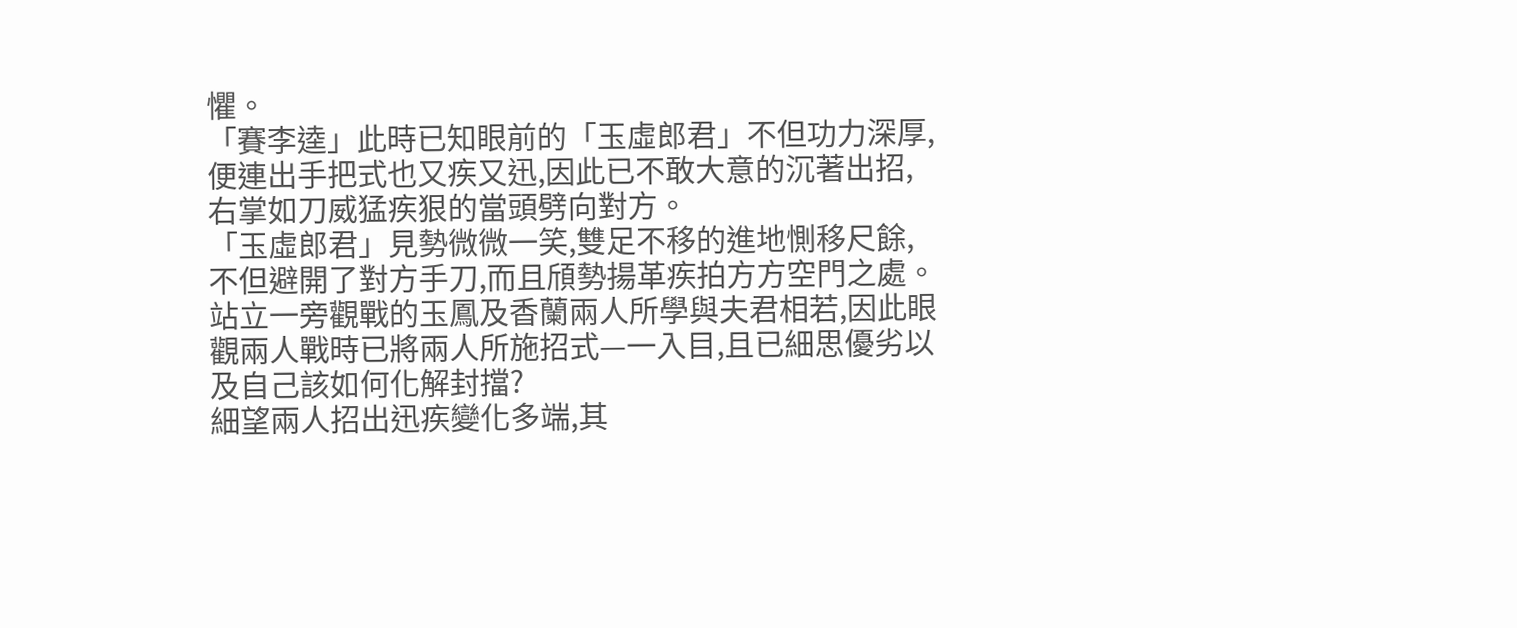懼。
「賽李逵」此時已知眼前的「玉虛郎君」不但功力深厚,便連出手把式也又疾又迅,因此已不敢大意的沉著出招,右掌如刀威猛疾狠的當頭劈向對方。
「玉虛郎君」見勢微微一笑,雙足不移的進地惻移尺餘,不但避開了對方手刀,而且頎勢揚革疾拍方方空門之處。
站立一旁觀戰的玉鳳及香蘭兩人所學與夫君相若,因此眼觀兩人戰時已將兩人所施招式—一入目,且已細思優劣以及自己該如何化解封擋?
細望兩人招出迅疾變化多端,其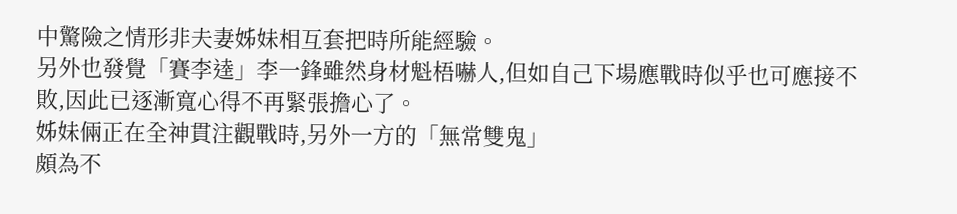中驚險之情形非夫妻姊妹相互套把時所能經驗。
另外也發覺「賽李逵」李一鋒雖然身材魁梧嚇人,但如自己下場應戰時似乎也可應接不敗,因此已逐漸寬心得不再緊張擔心了。
姊妹倆正在全神貫注觀戰時,另外一方的「無常雙鬼」
頗為不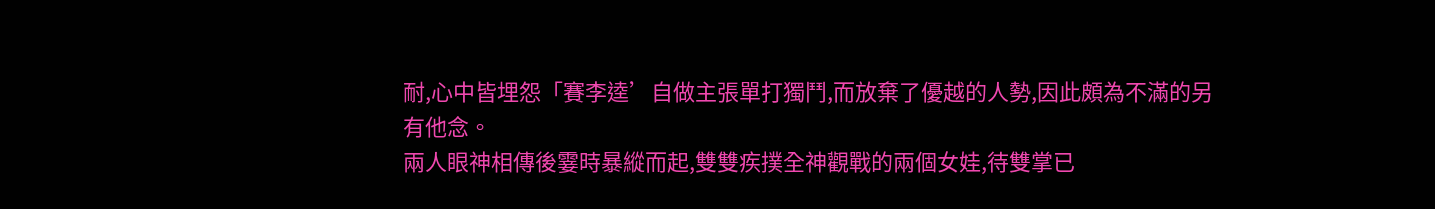耐,心中皆埋怨「賽李逵’自做主張單打獨鬥,而放棄了優越的人勢,因此頗為不滿的另有他念。
兩人眼神相傳後霎時暴縱而起,雙雙疾撲全神觀戰的兩個女娃,待雙掌已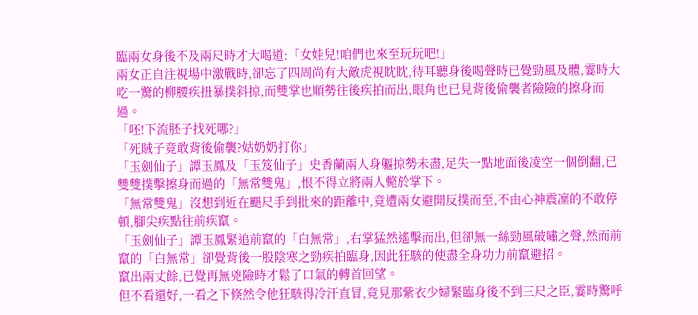臨兩女身後不及兩尺時才大喝道:「女娃兒!咱們也來至玩玩吧!」
兩女正自注視場中激戰時,卻忘了四周尚有大敵虎視眈眈,待耳聽身後喝聲時已覺勁風及體,霎時大吃一驚的柳腰疾扭暴撲斜掠,而雙掌也順勢往後疾拍而出,眼角也已見背後偷襲者險險的擦身而過。
「呸!下流胚子找死哪?」
「死賊子竟敢背後偷襲?姑奶奶打你」
「玉劍仙子」譚玉鳳及「玉笈仙子」史香蘭兩人身軀掠勢未盡,足失一點地面後凌空一個倒翻,已雙雙撲擊擦身而過的「無常雙鬼」,恨不得立將兩人斃於掌下。
「無常雙鬼」沒想到近在颶尺手到批來的距離中,竟遭兩女避開反撲而至,不由心神震凜的不敢停頓,腳尖疾點往前疾竄。
「玉劍仙子」譚玉鳳緊追前竄的「白無常」,右掌猛然遙擊而出,但卻無一絲勁風破嘯之聲,然而前竄的「白無常」卻覺背後一股陰寒之勁疾拍臨身,因此狂駭的使盡全身功力前竄避招。
竄出兩丈餘,已覺再無兇險時才鬆了口氣的轉首回望。
但不看還好,一看之下倏然令他狂駭得冷汗直冒,竟見那紫衣少婦緊臨身後不到三尺之臣,霎時驚呼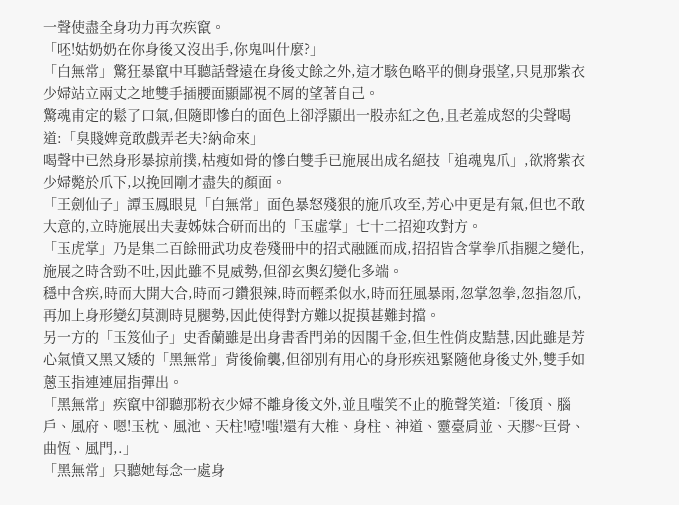一聲使盡全身功力再次疾竄。
「呸!姑奶奶在你身後又沒出手,你鬼叫什麼?」
「白無常」驚狂暴竄中耳聽話聲遠在身後丈餘之外,這才駭色略平的側身張望,只見那紫衣少婦站立兩丈之地雙手插腰面顯鄙視不屑的望著自己。
驚魂甫定的鬆了口氣,但隨即慘白的面色上卻浮顯出一股赤紅之色,且老羞成怒的尖聲喝道:「臭賤婢竟敢戲弄老夫?納命來」
喝聲中已然身形暴掠前撲,枯瘦如骨的慘白雙手已施展出成名絕技「追魂鬼爪」,欲將紫衣少婦斃於爪下,以挽回剛才盡失的顏面。
「王劍仙子」譚玉鳳眼見「白無常」面色暴怒殘狠的施爪攻至,芳心中更是有氣,但也不敢大意的,立時施展出夫妻姊妹合研而出的「玉虛掌」七十二招迎攻對方。
「玉虎掌」乃是集二百餘冊武功皮卷殘冊中的招式融匯而成,招招皆含掌拳爪指腿之變化,施展之時含勁不吐,因此雖不見威勢,但卻玄奧幻變化多端。
穩中含疾,時而大開大合,時而刁鑽狠辣,時而輕柔似水,時而狂風暴雨,忽掌忽拳,忽指忽爪,再加上身形變幻莫測時見腿勢,因此使得對方難以捉摸甚難封擋。
另一方的「玉笈仙子」史香蘭雖是出身書香門弟的因閣千金,但生性俏皮黠慧,因此雖是芳心氣憤又黑又矮的「黑無常」背後偷襲,但卻別有用心的身形疾迅緊隨他身後丈外,雙手如蔥玉指連連屈指彈出。
「黑無常」疾竄中卻聽那粉衣少婦不離身後文外,並且嗤笑不止的脆聲笑道:「後頂、腦戶、風府、嗯!玉枕、風池、天柱!噎!嗤!還有大椎、身柱、神道、靈臺肩並、天膠~巨骨、曲恆、風門,.」
「黑無常」只聽她每念一處身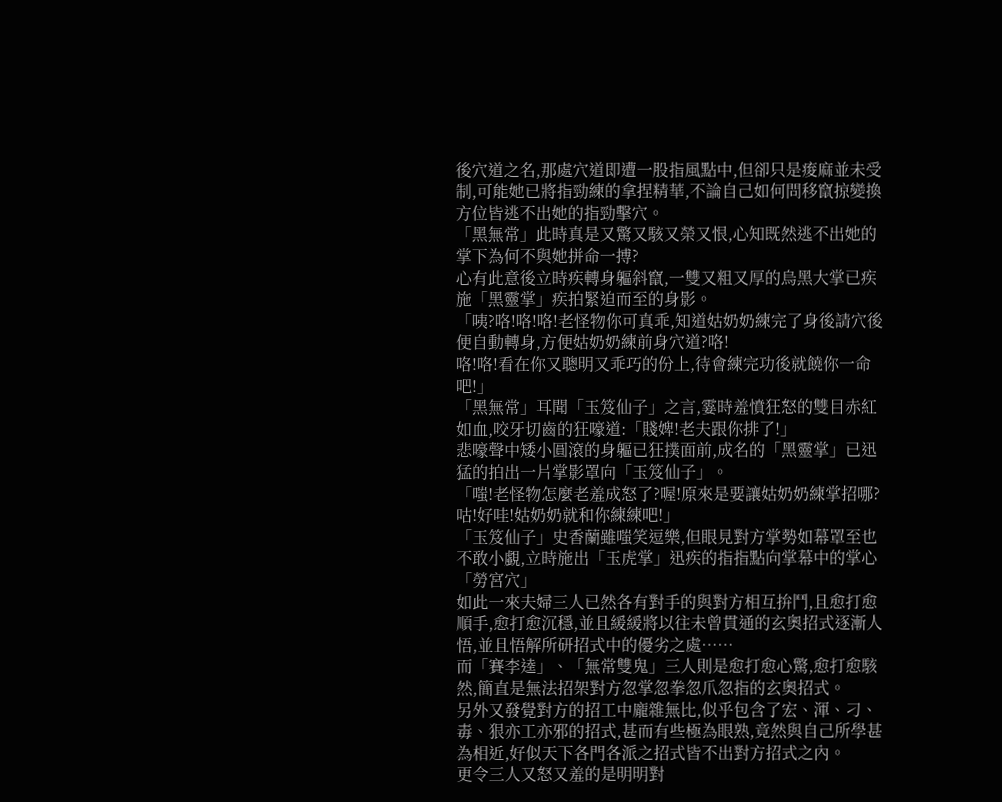後穴道之名,那處穴道即遭一股指風點中,但卻只是痠麻並未受制,可能她已將指勁練的拿捏精華,不論自己如何問移竄掠變換方位皆逃不出她的指勁擊穴。
「黑無常」此時真是又驚又駭又榮又恨,心知既然逃不出她的掌下為何不與她拼命一搏?
心有此意後立時疾轉身軀斜竄,一雙又粗又厚的烏黑大掌已疾施「黑靈掌」疾拍緊迫而至的身影。
「咦?咯!咯!咯!老怪物你可真乖,知道姑奶奶練完了身後請穴後便自動轉身,方便姑奶奶練前身穴道?咯!
咯!咯!看在你又聰明又乖巧的份上,待會練完功後就饒你一命吧!」
「黑無常」耳聞「玉笈仙子」之言,霎時羞憤狂怒的雙目赤紅如血,咬牙切齒的狂嚎道:「賤婢!老夫跟你排了!」
悲嚎聲中矮小圓滾的身軀已狂撲面前,成名的「黑靈掌」已迅猛的拍出一片掌影罩向「玉笈仙子」。
「嗤!老怪物怎麼老羞成怒了?喔!原來是要讓姑奶奶練掌招哪?咕!好哇!姑奶奶就和你練練吧!」
「玉笈仙子」史香蘭雖嗤笑逗樂,但眼見對方掌勢如幕罩至也不敢小覷,立時施出「玉虎掌」迅疾的指指點向掌幕中的掌心「勞宮穴」
如此一來夫婦三人已然各有對手的與對方相互拚鬥,且愈打愈順手,愈打愈沉穩,並且緩緩將以往未曾貫通的玄奧招式逐漸人悟,並且悟解所研招式中的優劣之處……
而「賽李逵」、「無常雙鬼」三人則是愈打愈心驚,愈打愈駭然,簡直是無法招架對方忽掌忽拳忽爪忽指的玄奧招式。
另外又發覺對方的招工中龐雜無比,似乎包含了宏、渾、刁、毒、狠亦工亦邪的招式,甚而有些極為眼熟,竟然與自己所學甚為相近,好似天下各門各派之招式皆不出對方招式之內。
更令三人又怒又羞的是明明對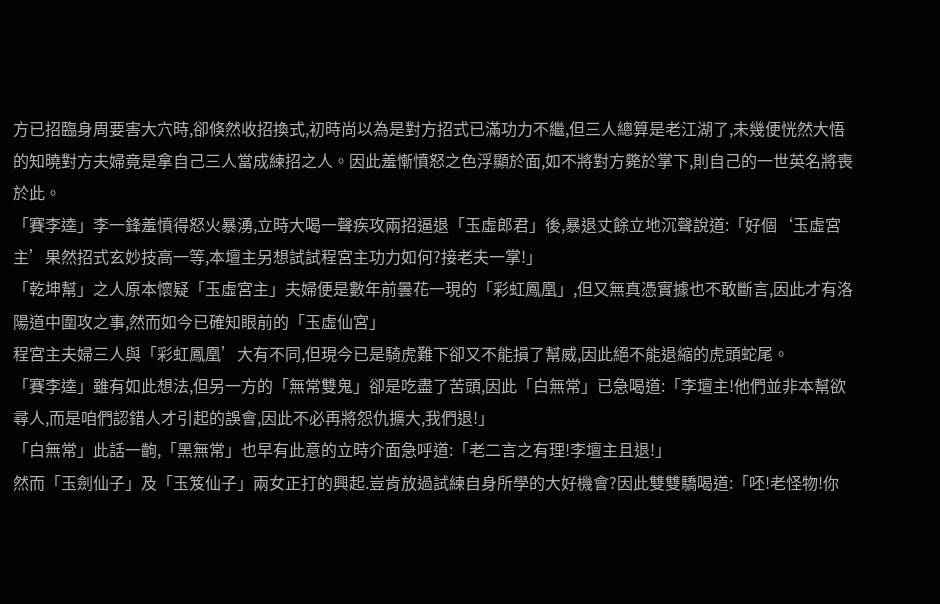方已招臨身周要害大穴時,卻倏然收招換式,初時尚以為是對方招式已滿功力不繼,但三人總算是老江湖了,未幾便恍然大悟的知曉對方夫婦竟是拿自己三人當成練招之人。因此羞慚憤怒之色浮顯於面,如不將對方斃於掌下,則自己的一世英名將喪於此。
「賽李逵」李一鋒羞憤得怒火暴湧,立時大喝一聲疾攻兩招逼退「玉虛郎君」後,暴退丈餘立地沉聲說道:「好個‘玉虛宮主’果然招式玄妙技高一等,本壇主另想試試程宮主功力如何?接老夫一掌!」
「乾坤幫」之人原本懷疑「玉虛宮主」夫婦便是數年前曇花一現的「彩虹鳳凰」,但又無真憑實據也不敢斷言,因此才有洛陽道中圍攻之事,然而如今已確知眼前的「玉虛仙宮」
程宮主夫婦三人與「彩虹鳳凰’大有不同,但現今已是騎虎難下卻又不能損了幫威,因此絕不能退縮的虎頭蛇尾。
「賽李逵」雖有如此想法,但另一方的「無常雙鬼」卻是吃盡了苦頭,因此「白無常」已急喝道:「李壇主!他們並非本幫欲尋人,而是咱們認錯人才引起的誤會,因此不必再將怨仇擴大,我們退!」
「白無常」此話一齣,「黑無常」也早有此意的立時介面急呼道:「老二言之有理!李壇主且退!」
然而「玉劍仙子」及「玉笈仙子」兩女正打的興起.豈肯放過試練自身所學的大好機會?因此雙雙驕喝道:「呸!老怪物!你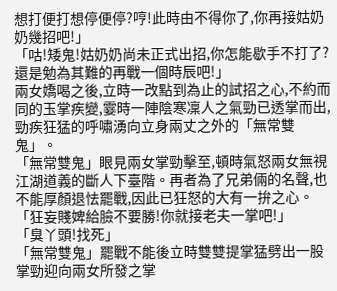想打便打想停便停?哼!此時由不得你了,你再接姑奶奶幾招吧!」
「咕!矮鬼!姑奶奶尚未正式出招,你怎能歇手不打了?還是勉為其難的再戰一個時辰吧!」
兩女嬌喝之後,立時一改點到為止的試招之心,不約而同的玉掌疾變,霎時一陣陰寒凜人之氣勁已透掌而出,勁疾狂猛的呼嘯湧向立身兩丈之外的「無常雙鬼」。
「無常雙鬼」眼見兩女掌勁擊至,頓時氣怒兩女無視江湖道義的斷人下臺階。再者為了兄弟倆的名聲,也不能厚顏退怯罷戰,因此已狂怒的大有一拚之心。
「狂妄賤婢給臉不要勝!你就接老夫一掌吧!」
「臭丫頭!找死」
「無常雙鬼」罷戰不能後立時雙雙提掌猛劈出一股掌勁迎向兩女所發之掌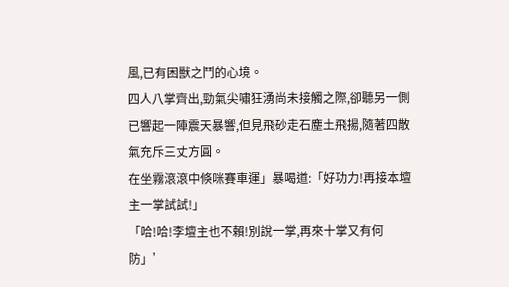風,已有困獸之鬥的心境。
四人八掌齊出,勁氣尖嘯狂湧尚未接觸之際,卻聽另一側已響起一陣震天暴響,但見飛砂走石塵土飛揚,隨著四散氣充斥三丈方圓。
在坐霧滾滾中倏咪賽車運」暴喝道:「好功力!再接本壇主一掌試試!」
「哈!哈!李壇主也不賴!別說一掌,再來十掌又有何防」’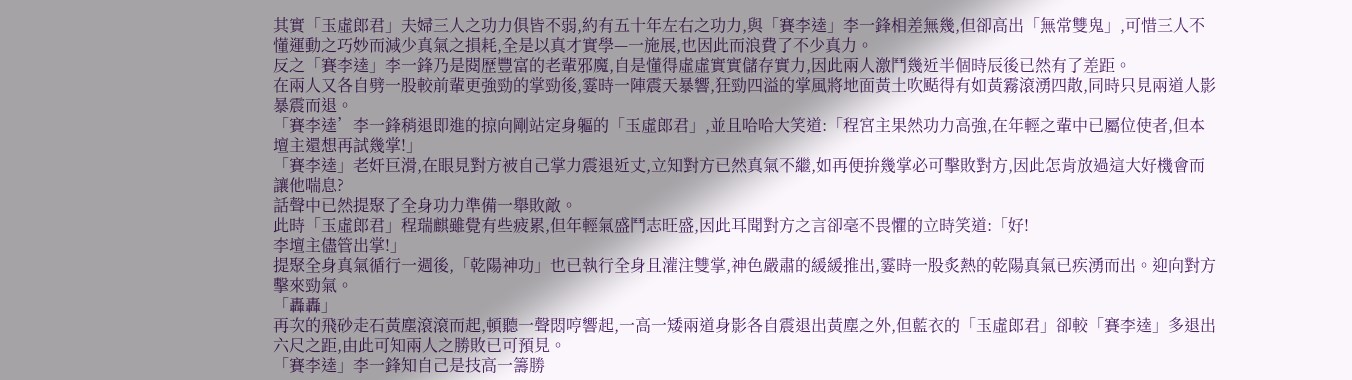其實「玉虛郎君」夫婦三人之功力俱皆不弱,約有五十年左右之功力,與「賽李逵」李一鋒相差無幾,但卻高出「無常雙鬼」,可惜三人不懂運動之巧妙而減少真氣之損耗,全是以真才實學—一施展,也因此而浪費了不少真力。
反之「賽李逵」李一鋒乃是閱歷豐富的老輩邪魔,自是懂得虛虛實實儲存實力,因此兩人激鬥幾近半個時辰後已然有了差距。
在兩人又各自劈一股較前輩更強勁的掌勁後,霎時一陣震天暴響,狂勁四溢的掌風將地面黃土吹颳得有如黃霧滾湧四散,同時只見兩道人影暴震而退。
「賽李逵’李一鋒稍退即進的掠向剛站定身軀的「玉虛郎君」,並且哈哈大笑道:「程宮主果然功力高強,在年輕之輩中已屬位使者,但本壇主還想再試幾掌!」
「賽李逵」老奸巨滑,在眼見對方被自己掌力震退近丈,立知對方已然真氣不繼,如再便拚幾掌必可擊敗對方,因此怎肯放過這大好機會而讓他喘息?
話聲中已然提聚了全身功力準備一舉敗敵。
此時「玉虛郎君」程瑞麒雖覺有些疲累,但年輕氣盛鬥志旺盛,因此耳聞對方之言卻毫不畏懼的立時笑道:「好!
李壇主儘管出掌!」
提聚全身真氣循行一週後,「乾陽神功」也已執行全身且灌注雙掌,神色嚴肅的緩緩推出,霎時一股炙熱的乾陽真氣已疾湧而出。迎向對方擊來勁氣。
「轟轟」
再次的飛砂走石黃塵滾滾而起,頓聽一聲悶哼響起,一高一矮兩道身影各自震退出黃塵之外,但藍衣的「玉虛郎君」卻較「賽李逵」多退出六尺之距,由此可知兩人之勝敗已可預見。
「賽李逵」李一鋒知自己是技高一籌勝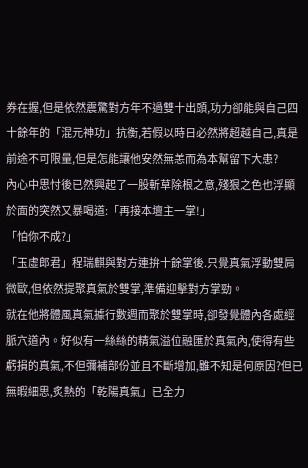券在握,但是依然震驚對方年不過雙十出頭,功力卻能與自己四十餘年的「混元神功」抗衡,若假以時日必然將超越自己,真是前途不可限量,但是怎能讓他安然無恙而為本幫留下大患?
內心中思忖後已然興起了一股斬草除根之意,殘狠之色也浮顯於面的突然又暴喝道:「再接本壇主一掌!」
「怕你不成?」
「玉虛郎君」程瑞麒與對方連拚十餘掌後.只覺真氣浮動雙肩微歐,但依然提聚真氣於雙掌,準備迎擊對方掌勁。
就在他將體風真氣據行數週而聚於雙掌時,卻發覺體內各處經脈穴道內。好似有一絲絲的精氣溢位融匯於真氣內,使得有些虧損的真氣,不但彌補部份並且不斷增加,雖不知是何原因?但已無暇細思,炙熱的「乾陽真氣」已全力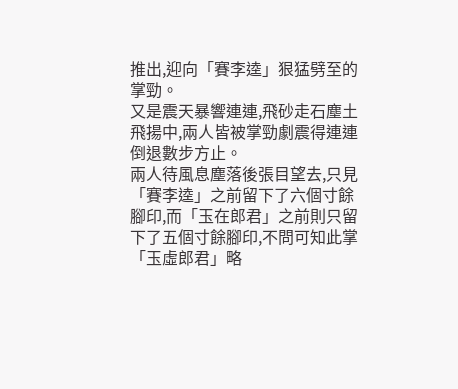推出,迎向「賽李逵」狠猛劈至的掌勁。
又是震天暴響連連,飛砂走石塵土飛揚中,兩人皆被掌勁劇震得連連倒退數步方止。
兩人待風息塵落後張目望去,只見「賽李逵」之前留下了六個寸餘腳印,而「玉在郎君」之前則只留下了五個寸餘腳印,不問可知此掌「玉虛郎君」略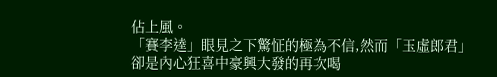佔上風。
「賽李逵」眼見之下驚怔的極為不信,然而「玉虛郎君」
卻是內心狂喜中豪興大發的再次喝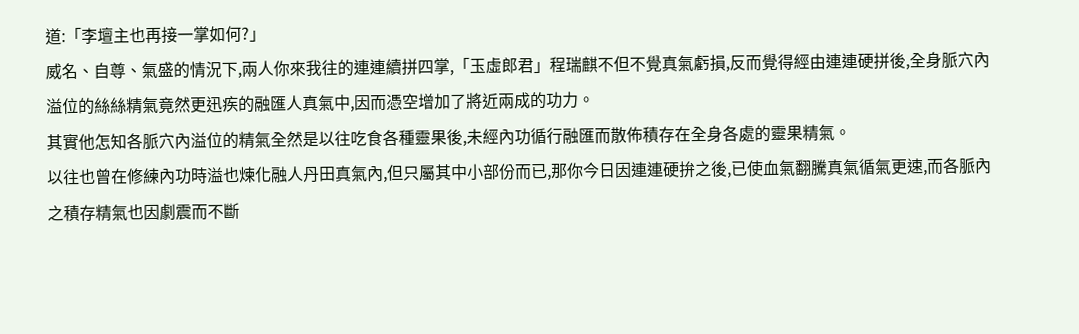道:「李壇主也再接一掌如何?」
威名、自尊、氣盛的情況下,兩人你來我往的連連續拼四掌,「玉虛郎君」程瑞麒不但不覺真氣虧損,反而覺得經由連連硬拼後,全身脈穴內溢位的絲絲精氣竟然更迅疾的融匯人真氣中,因而憑空增加了將近兩成的功力。
其實他怎知各脈穴內溢位的精氣全然是以往吃食各種靈果後,未經內功循行融匯而散佈積存在全身各處的靈果精氣。
以往也曾在修練內功時溢也煉化融人丹田真氣內,但只屬其中小部份而已,那你今日因連連硬拚之後,已使血氣翻騰真氣循氣更速,而各脈內之積存精氣也因劇震而不斷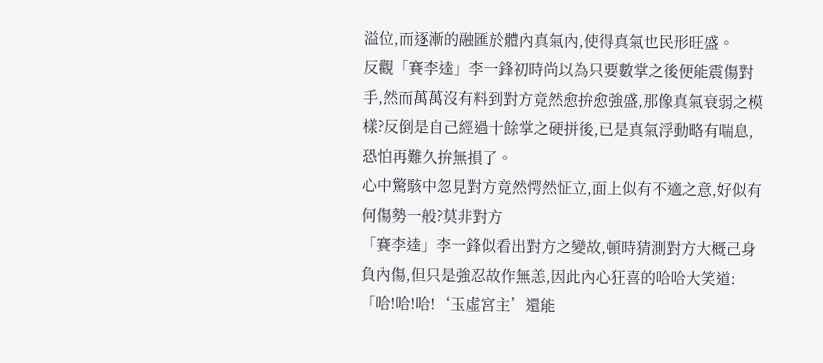溢位,而逐漸的融匯於體內真氣內,使得真氣也民形旺盛。
反觀「賽李逵」李一鋒初時尚以為只要數掌之後便能震傷對手,然而萬萬沒有料到對方竟然愈拚愈強盛,那像真氣衰弱之模樣?反倒是自己經過十餘掌之硬拼後,已是真氣浮動略有喘息,恐怕再難久拚無損了。
心中驚駭中忽見對方竟然愕然怔立,面上似有不適之意,好似有何傷勢一般?莫非對方
「賽李逵」李一鋒似看出對方之變故,頓時猜測對方大概己身負內傷,但只是強忍故作無恙,因此內心狂喜的哈哈大笑道:「哈!哈!哈!‘玉虛宮主’還能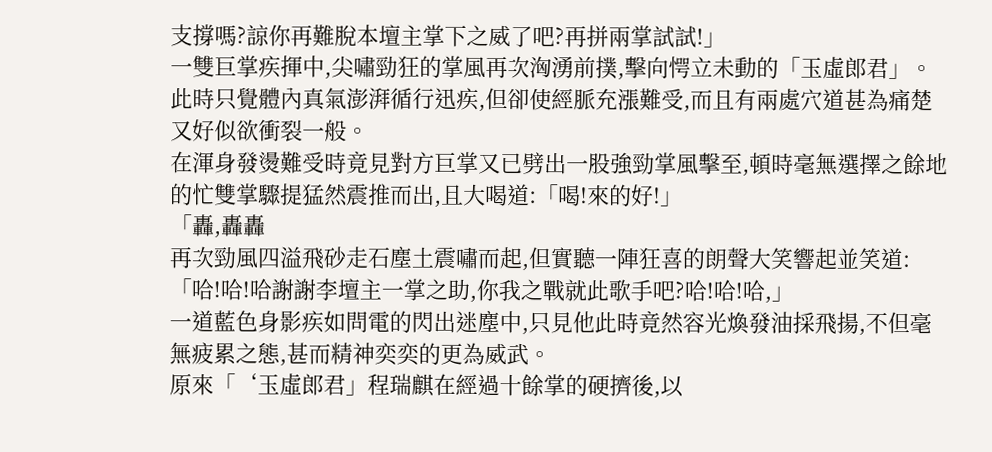支撐嗎?諒你再難脫本壇主掌下之威了吧?再拼兩掌試試!」
一雙巨掌疾揮中,尖嘯勁狂的掌風再次洶湧前撲,擊向愕立未動的「玉虛郎君」。
此時只覺體內真氣澎湃循行迅疾,但卻使經脈充漲難受,而且有兩處穴道甚為痛楚又好似欲衝裂一般。
在渾身發燙難受時竟見對方巨掌又已劈出一股強勁掌風擊至,頓時毫無選擇之餘地的忙雙掌驟提猛然震推而出,且大喝道:「喝!來的好!」
「轟,轟轟
再次勁風四溢飛砂走石塵土震嘯而起,但實聽一陣狂喜的朗聲大笑響起並笑道:「哈!哈!哈謝謝李壇主一掌之助,你我之戰就此歌手吧?哈!哈!哈,」
一道藍色身影疾如問電的閃出迷塵中,只見他此時竟然容光煥發油採飛揚,不但毫無疲累之態,甚而精神奕奕的更為威武。
原來「‘玉虛郎君」程瑞麒在經過十餘掌的硬擠後,以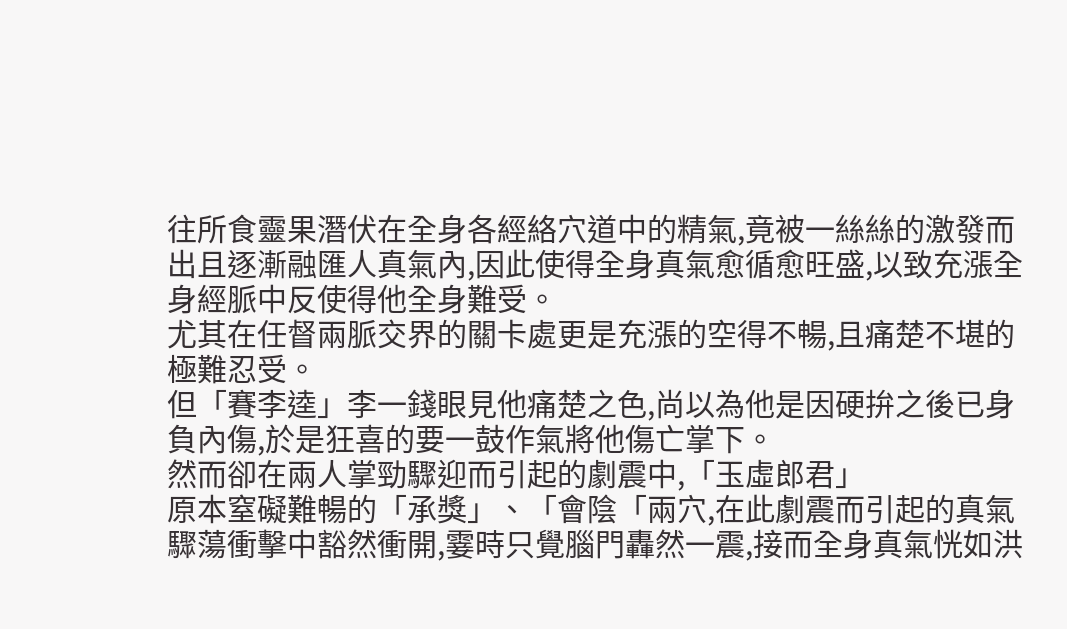往所食靈果潛伏在全身各經絡穴道中的精氣,竟被一絲絲的激發而出且逐漸融匯人真氣內,因此使得全身真氣愈循愈旺盛,以致充漲全身經脈中反使得他全身難受。
尤其在任督兩脈交界的關卡處更是充漲的空得不暢,且痛楚不堪的極難忍受。
但「賽李逵」李一錢眼見他痛楚之色,尚以為他是因硬拚之後已身負內傷,於是狂喜的要一鼓作氣將他傷亡掌下。
然而卻在兩人掌勁驟迎而引起的劇震中,「玉虛郎君」
原本窒礙難暢的「承獎」、「會陰「兩穴,在此劇震而引起的真氣驟蕩衝擊中豁然衝開,霎時只覺腦門轟然一震,接而全身真氣恍如洪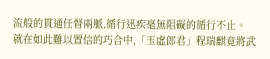流般的貫通任督兩脈,循行迅疾毫無阻礙的循行不止。
就在如此難以置信的巧合中,「玉虛郎君」程瑞麒竟將武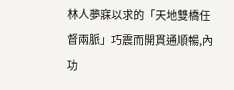林人夢寐以求的「天地雙橋任督兩脈」巧震而開貫通順暢,內功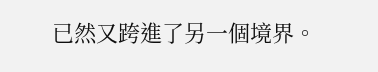已然又跨進了另一個境界。